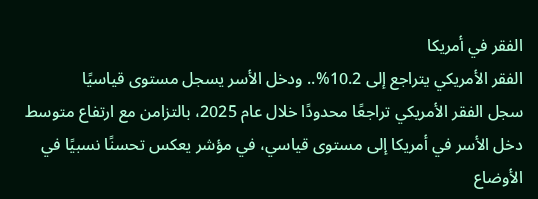الفقر في أمريكا
الفقر الأمريكي يتراجع إلى 10.2%.. ودخل الأسر يسجل مستوى قياسيًا
سجل الفقر الأمريكي تراجعًا محدودًا خلال عام 2025، بالتزامن مع ارتفاع متوسط دخل الأسر في أمريكا إلى مستوى قياسي، في مؤشر يعكس تحسنًا نسبيًا في الأوضاع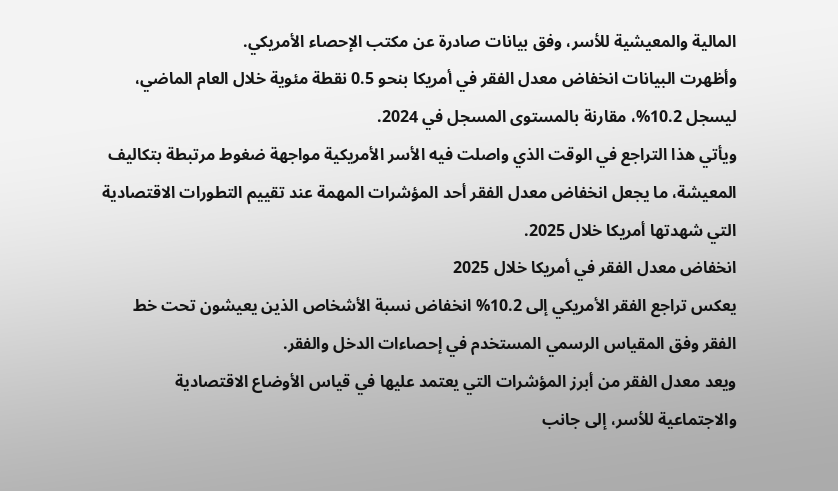المالية والمعيشية للأسر، وفق بيانات صادرة عن مكتب الإحصاء الأمريكي.
وأظهرت البيانات انخفاض معدل الفقر في أمريكا بنحو 0.5 نقطة مئوية خلال العام الماضي، ليسجل 10.2%، مقارنة بالمستوى المسجل في 2024.
ويأتي هذا التراجع في الوقت الذي واصلت فيه الأسر الأمريكية مواجهة ضغوط مرتبطة بتكاليف المعيشة، ما يجعل انخفاض معدل الفقر أحد المؤشرات المهمة عند تقييم التطورات الاقتصادية التي شهدتها أمريكا خلال 2025.
انخفاض معدل الفقر في أمريكا خلال 2025
يعكس تراجع الفقر الأمريكي إلى 10.2% انخفاض نسبة الأشخاص الذين يعيشون تحت خط الفقر وفق المقياس الرسمي المستخدم في إحصاءات الدخل والفقر.
ويعد معدل الفقر من أبرز المؤشرات التي يعتمد عليها في قياس الأوضاع الاقتصادية والاجتماعية للأسر، إلى جانب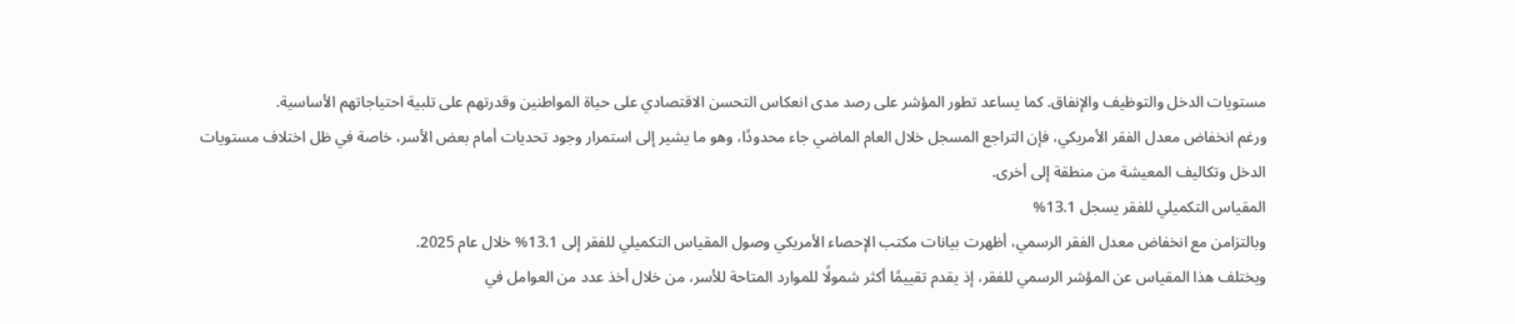مستويات الدخل والتوظيف والإنفاق. كما يساعد تطور المؤشر على رصد مدى انعكاس التحسن الاقتصادي على حياة المواطنين وقدرتهم على تلبية احتياجاتهم الأساسية.
ورغم انخفاض معدل الفقر الأمريكي، فإن التراجع المسجل خلال العام الماضي جاء محدودًا، وهو ما يشير إلى استمرار وجود تحديات أمام بعض الأسر، خاصة في ظل اختلاف مستويات الدخل وتكاليف المعيشة من منطقة إلى أخرى.
المقياس التكميلي للفقر يسجل 13.1%
وبالتزامن مع انخفاض معدل الفقر الرسمي، أظهرت بيانات مكتب الإحصاء الأمريكي وصول المقياس التكميلي للفقر إلى 13.1% خلال عام 2025.
ويختلف هذا المقياس عن المؤشر الرسمي للفقر، إذ يقدم تقييمًا أكثر شمولًا للموارد المتاحة للأسر، من خلال أخذ عدد من العوامل في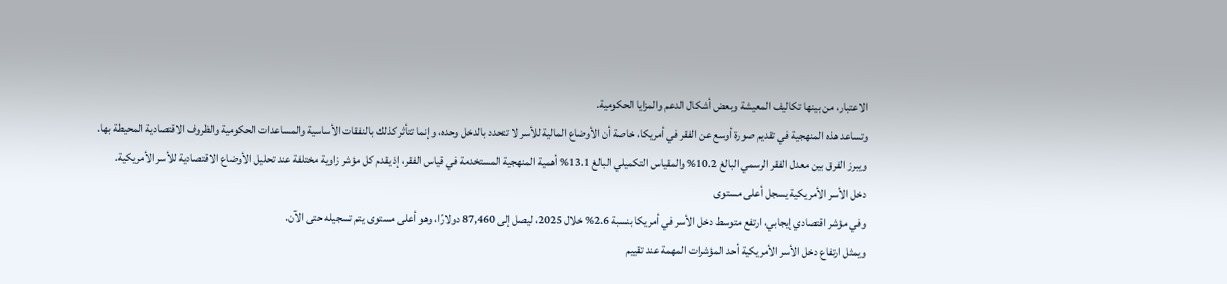الاعتبار، من بينها تكاليف المعيشة وبعض أشكال الدعم والمزايا الحكومية.
وتساعد هذه المنهجية في تقديم صورة أوسع عن الفقر في أمريكا، خاصة أن الأوضاع المالية للأسر لا تتحدد بالدخل وحده، وإنما تتأثر كذلك بالنفقات الأساسية والمساعدات الحكومية والظروف الاقتصادية المحيطة بها.
ويبرز الفرق بين معدل الفقر الرسمي البالغ 10.2% والمقياس التكميلي البالغ 13.1% أهمية المنهجية المستخدمة في قياس الفقر، إذ يقدم كل مؤشر زاوية مختلفة عند تحليل الأوضاع الاقتصادية للأسر الأمريكية.
دخل الأسر الأمريكية يسجل أعلى مستوى
وفي مؤشر اقتصادي إيجابي، ارتفع متوسط دخل الأسر في أمريكا بنسبة 2.6% خلال 2025، ليصل إلى 87,460 دولارًا، وهو أعلى مستوى يتم تسجيله حتى الآن.
ويمثل ارتفاع دخل الأسر الأمريكية أحد المؤشرات المهمة عند تقييم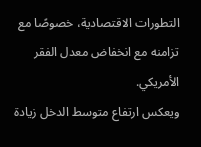التطورات الاقتصادية، خصوصًا مع تزامنه مع انخفاض معدل الفقر الأمريكي.
ويعكس ارتفاع متوسط الدخل زيادة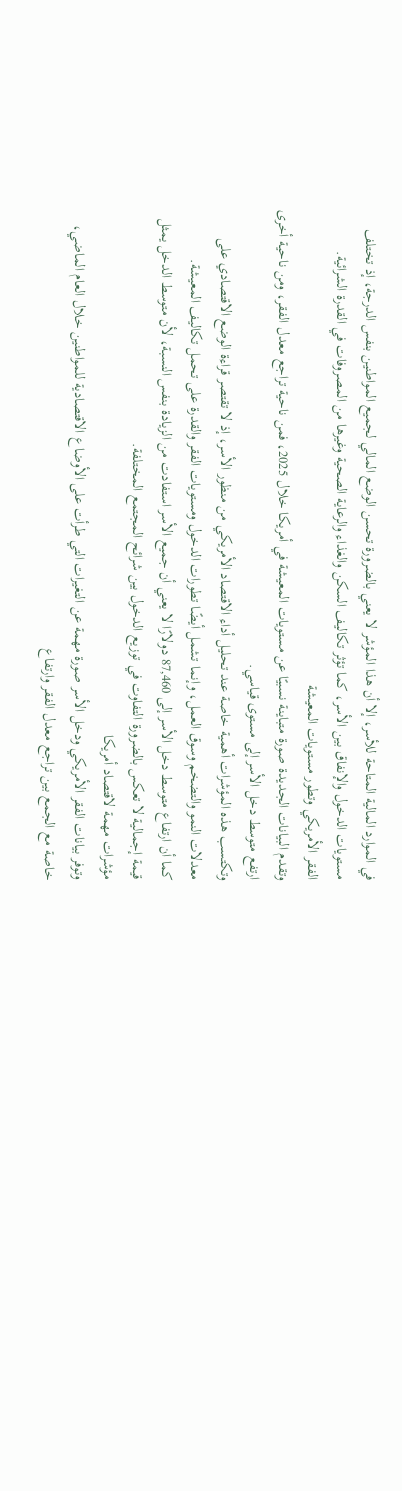في الموارد المالية المتاحة للأسر، إلا أن هذا المؤشر لا يعني بالضرورة تحسن الوضع المالي لجميع المواطنين بنفس الدرجة، إذ تختلف مستويات الدخول والإنفاق بين الأسر، كما تؤثر تكاليف السكن والغذاء والرعاية الصحية وغيرها من المصروفات في القدرة الشرائية.
الفقر الأمريكي وتطور مستويات المعيشة
وتقدم البيانات الجديدة صورة متباينة نسبيًا عن مستويات المعيشة في أمريكا خلال 2025، فمن ناحية تراجع معدل الفقر، ومن ناحية أخرى ارتفع متوسط دخل الأسر إلى مستوى قياسي.
وتكتسب هذه المؤشرات أهمية خاصة عند تحليل أداء الاقتصاد الأمريكي من منظور الأسر، إذ لا تقتصر قراءة الوضع الاقتصادي على معدلات النمو والتضخم وسوق العمل، وإنما تشمل أيضًا تطورات الدخول ومستويات الفقر والقدرة على تحمل تكاليف المعيشة.
كما أن ارتفاع متوسط دخل الأسر إلى 87,460 دولارًا لا يعني أن جميع الأسر استفادت من الزيادة بنفس النسبة، لأن متوسط الدخل يمثل قيمة إجمالية لا تعكس بالضرورة التفاوت في توزيع الدخول بين شرائح المجتمع المختلفة.
مؤشرات مهمة لاقتصاد أمريكا
وتوفر بيانات الفقر الأمريكي ودخل الأسر صورة مهمة عن التغيرات التي طرأت على الأوضاع الاقتصادية للمواطنين خلال العام الماضي، خاصة مع الجمع بين تراجع معدل الفقر وارتفاع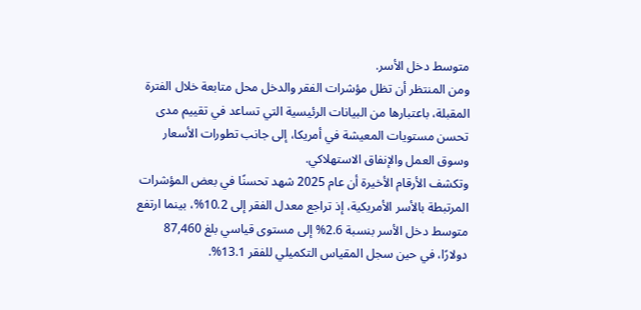متوسط دخل الأسر.
ومن المنتظر أن تظل مؤشرات الفقر والدخل محل متابعة خلال الفترة المقبلة، باعتبارها من البيانات الرئيسية التي تساعد في تقييم مدى تحسن مستويات المعيشة في أمريكا، إلى جانب تطورات الأسعار وسوق العمل والإنفاق الاستهلاكي.
وتكشف الأرقام الأخيرة أن عام 2025 شهد تحسنًا في بعض المؤشرات المرتبطة بالأسر الأمريكية، إذ تراجع معدل الفقر إلى 10.2%، بينما ارتفع متوسط دخل الأسر بنسبة 2.6% إلى مستوى قياسي بلغ 87,460 دولارًا، في حين سجل المقياس التكميلي للفقر 13.1%.